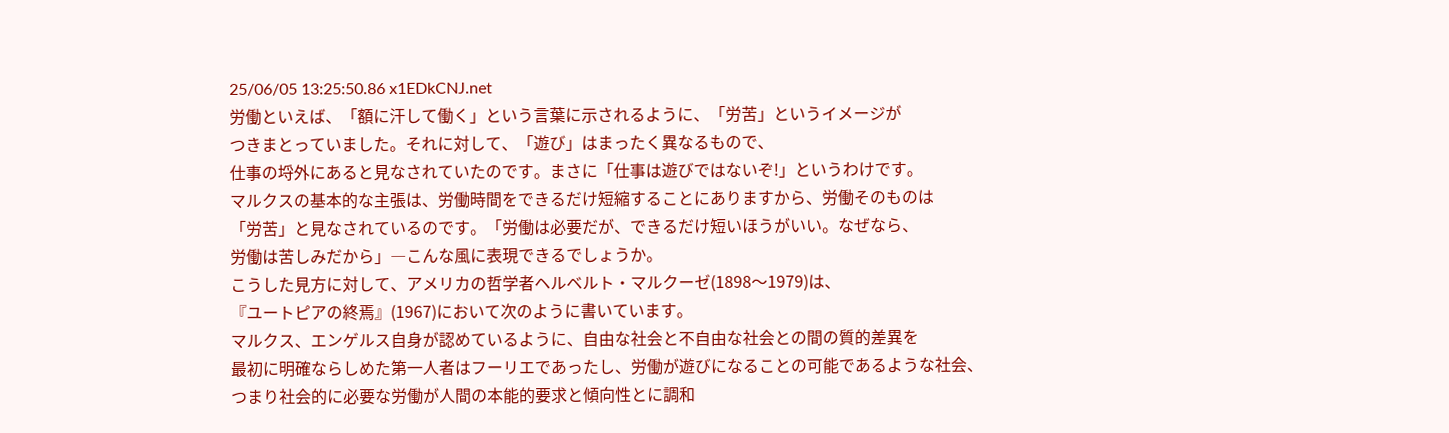25/06/05 13:25:50.86 x1EDkCNJ.net
労働といえば、「額に汗して働く」という言葉に示されるように、「労苦」というイメージが
つきまとっていました。それに対して、「遊び」はまったく異なるもので、
仕事の埒外にあると見なされていたのです。まさに「仕事は遊びではないぞ!」というわけです。
マルクスの基本的な主張は、労働時間をできるだけ短縮することにありますから、労働そのものは
「労苦」と見なされているのです。「労働は必要だが、できるだけ短いほうがいい。なぜなら、
労働は苦しみだから」―こんな風に表現できるでしょうか。
こうした見方に対して、アメリカの哲学者ヘルベルト・マルクーゼ(1898〜1979)は、
『ユートピアの終焉』(1967)において次のように書いています。
マルクス、エンゲルス自身が認めているように、自由な社会と不自由な社会との間の質的差異を
最初に明確ならしめた第一人者はフーリエであったし、労働が遊びになることの可能であるような社会、
つまり社会的に必要な労働が人間の本能的要求と傾向性とに調和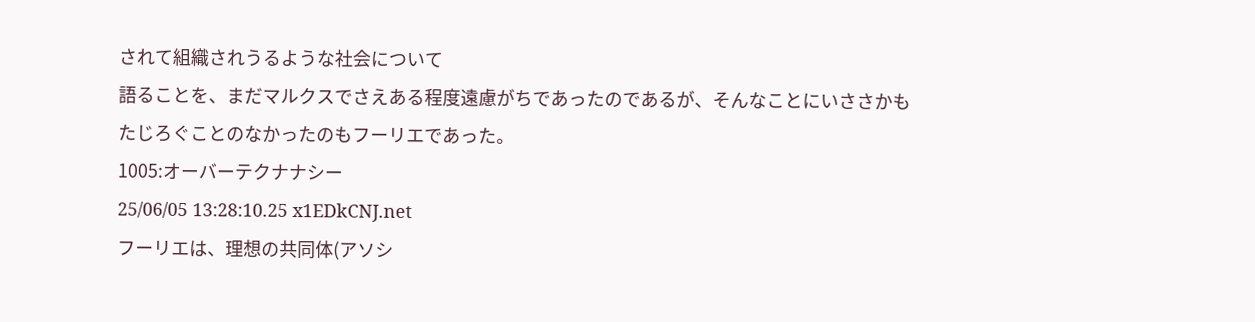されて組織されうるような社会について
語ることを、まだマルクスでさえある程度遠慮がちであったのであるが、そんなことにいささかも
たじろぐことのなかったのもフーリエであった。
1005:オーバーテクナナシー
25/06/05 13:28:10.25 x1EDkCNJ.net
フーリエは、理想の共同体(アソシ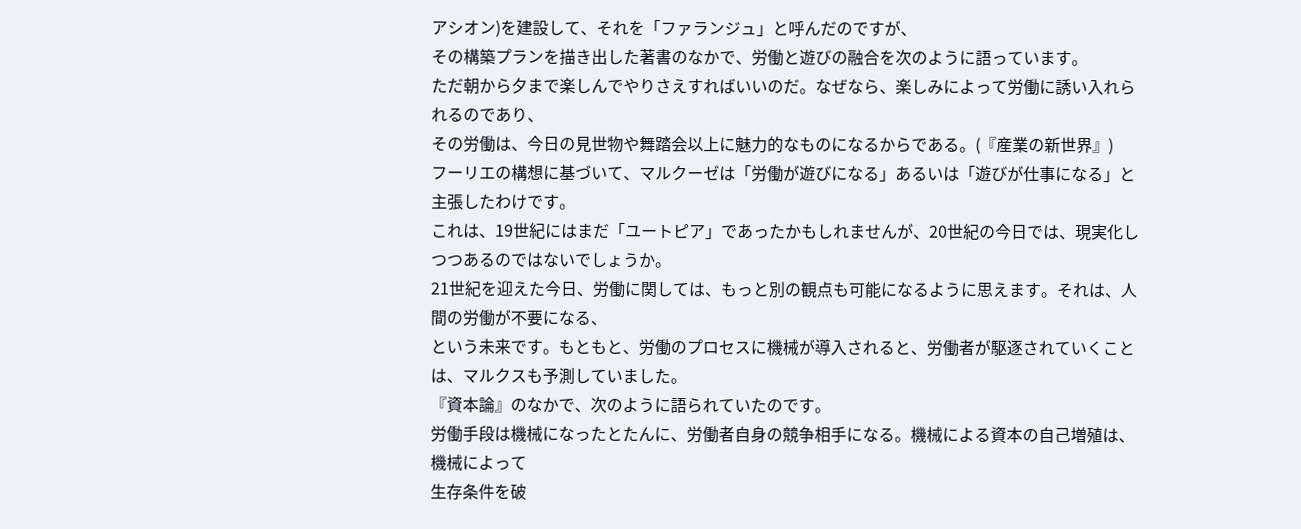アシオン)を建設して、それを「ファランジュ」と呼んだのですが、
その構築プランを描き出した著書のなかで、労働と遊びの融合を次のように語っています。
ただ朝から夕まで楽しんでやりさえすればいいのだ。なぜなら、楽しみによって労働に誘い入れられるのであり、
その労働は、今日の見世物や舞踏会以上に魅力的なものになるからである。(『産業の新世界』)
フーリエの構想に基づいて、マルクーゼは「労働が遊びになる」あるいは「遊びが仕事になる」と主張したわけです。
これは、19世紀にはまだ「ユートピア」であったかもしれませんが、20世紀の今日では、現実化しつつあるのではないでしょうか。
21世紀を迎えた今日、労働に関しては、もっと別の観点も可能になるように思えます。それは、人間の労働が不要になる、
という未来です。もともと、労働のプロセスに機械が導入されると、労働者が駆逐されていくことは、マルクスも予測していました。
『資本論』のなかで、次のように語られていたのです。
労働手段は機械になったとたんに、労働者自身の競争相手になる。機械による資本の自己増殖は、機械によって
生存条件を破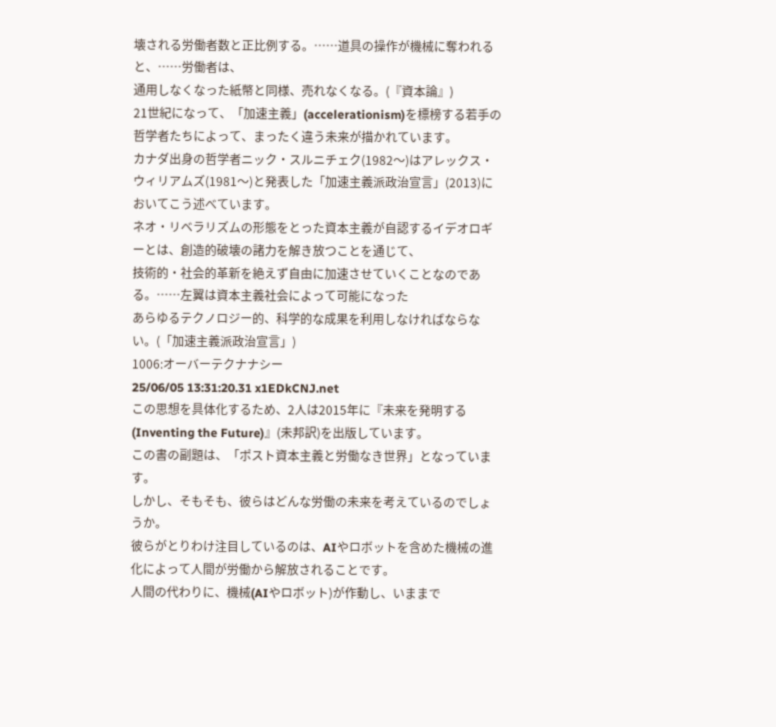壊される労働者数と正比例する。……道具の操作が機械に奪われると、……労働者は、
通用しなくなった紙幣と同様、売れなくなる。(『資本論』)
21世紀になって、「加速主義」(accelerationism)を標榜する若手の哲学者たちによって、まったく違う未来が描かれています。
カナダ出身の哲学者ニック・スルニチェク(1982〜)はアレックス・ウィリアムズ(1981〜)と発表した「加速主義派政治宣言」(2013)においてこう述べています。
ネオ・リベラリズムの形態をとった資本主義が自認するイデオロギーとは、創造的破壊の諸力を解き放つことを通じて、
技術的・社会的革新を絶えず自由に加速させていくことなのである。……左翼は資本主義社会によって可能になった
あらゆるテクノロジー的、科学的な成果を利用しなければならない。(「加速主義派政治宣言」)
1006:オーバーテクナナシー
25/06/05 13:31:20.31 x1EDkCNJ.net
この思想を具体化するため、2人は2015年に『未来を発明する(Inventing the Future)』(未邦訳)を出版しています。
この書の副題は、「ポスト資本主義と労働なき世界」となっています。
しかし、そもそも、彼らはどんな労働の未来を考えているのでしょうか。
彼らがとりわけ注目しているのは、AIやロボットを含めた機械の進化によって人間が労働から解放されることです。
人間の代わりに、機械(AIやロボット)が作動し、いままで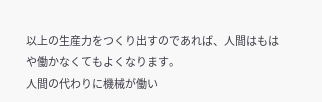以上の生産力をつくり出すのであれば、人間はもはや働かなくてもよくなります。
人間の代わりに機械が働い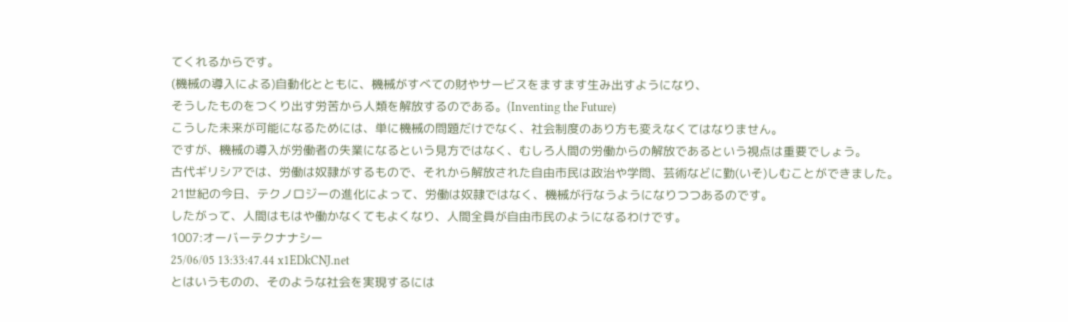てくれるからです。
(機械の導入による)自動化とともに、機械がすべての財やサービスをますます生み出すようになり、
そうしたものをつくり出す労苦から人類を解放するのである。(Inventing the Future)
こうした未来が可能になるためには、単に機械の問題だけでなく、社会制度のあり方も変えなくてはなりません。
ですが、機械の導入が労働者の失業になるという見方ではなく、むしろ人間の労働からの解放であるという視点は重要でしょう。
古代ギリシアでは、労働は奴隷がするもので、それから解放された自由市民は政治や学問、芸術などに勤(いそ)しむことができました。
21世紀の今日、テクノロジーの進化によって、労働は奴隷ではなく、機械が行なうようになりつつあるのです。
したがって、人間はもはや働かなくてもよくなり、人間全員が自由市民のようになるわけです。
1007:オーバーテクナナシー
25/06/05 13:33:47.44 x1EDkCNJ.net
とはいうものの、そのような社会を実現するには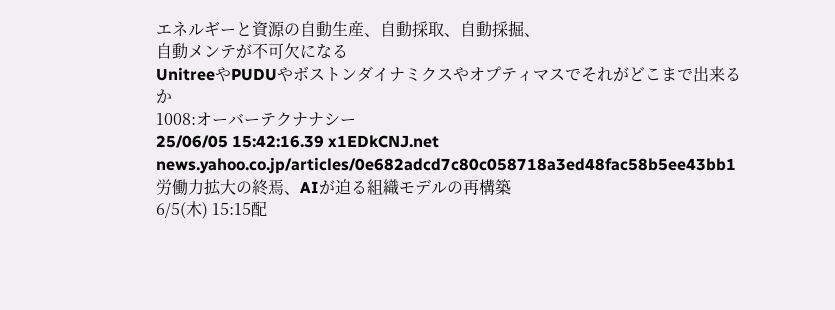エネルギーと資源の自動生産、自動採取、自動採掘、
自動メンテが不可欠になる
UnitreeやPUDUやボストンダイナミクスやオプティマスでそれがどこまで出来るか
1008:オーバーテクナナシー
25/06/05 15:42:16.39 x1EDkCNJ.net
news.yahoo.co.jp/articles/0e682adcd7c80c058718a3ed48fac58b5ee43bb1
労働力拡大の終焉、AIが迫る組織モデルの再構築
6/5(木) 15:15配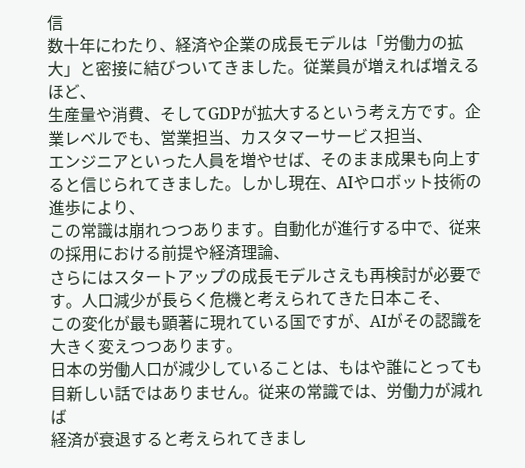信
数十年にわたり、経済や企業の成長モデルは「労働力の拡大」と密接に結びついてきました。従業員が増えれば増えるほど、
生産量や消費、そしてGDPが拡大するという考え方です。企業レベルでも、営業担当、カスタマーサービス担当、
エンジニアといった人員を増やせば、そのまま成果も向上すると信じられてきました。しかし現在、AIやロボット技術の進歩により、
この常識は崩れつつあります。自動化が進行する中で、従来の採用における前提や経済理論、
さらにはスタートアップの成長モデルさえも再検討が必要です。人口減少が長らく危機と考えられてきた日本こそ、
この変化が最も顕著に現れている国ですが、AIがその認識を大きく変えつつあります。
日本の労働人口が減少していることは、もはや誰にとっても目新しい話ではありません。従来の常識では、労働力が減れば
経済が衰退すると考えられてきまし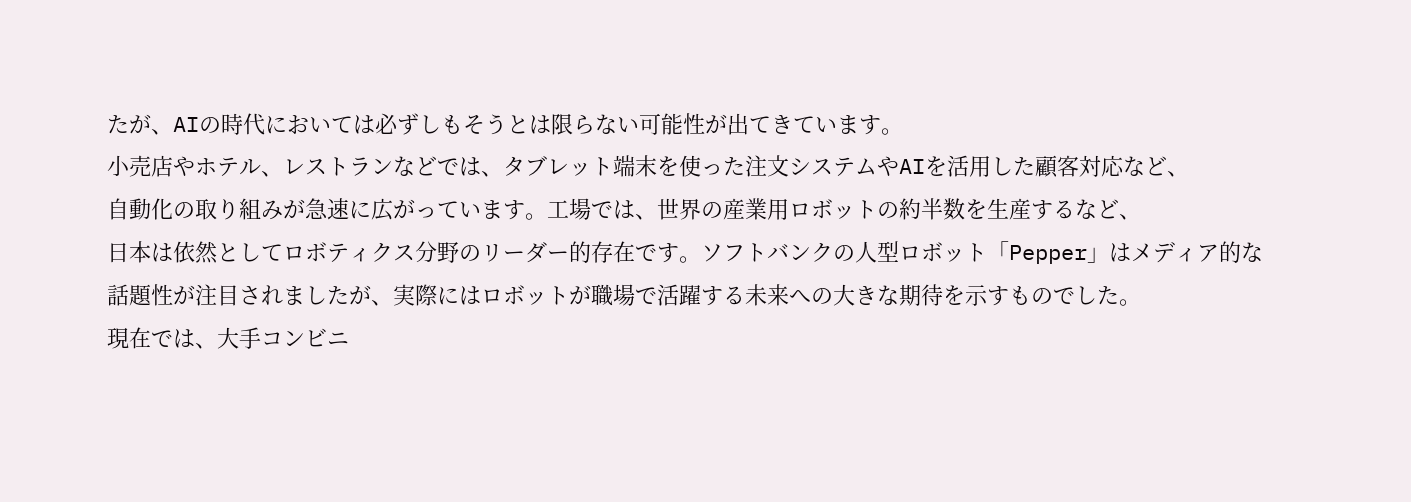たが、AIの時代においては必ずしもそうとは限らない可能性が出てきています。
小売店やホテル、レストランなどでは、タブレット端末を使った注文システムやAIを活用した顧客対応など、
自動化の取り組みが急速に広がっています。工場では、世界の産業用ロボットの約半数を生産するなど、
日本は依然としてロボティクス分野のリーダー的存在です。ソフトバンクの人型ロボット「Pepper」はメディア的な
話題性が注目されましたが、実際にはロボットが職場で活躍する未来への大きな期待を示すものでした。
現在では、大手コンビニ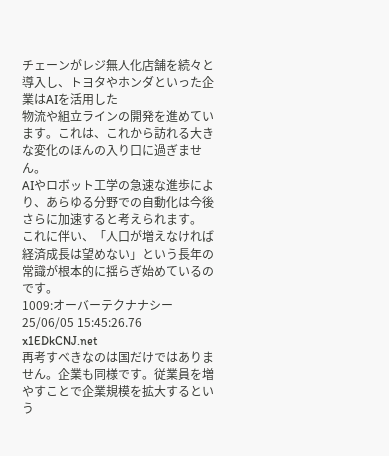チェーンがレジ無人化店舗を続々と導入し、トヨタやホンダといった企業はAIを活用した
物流や組立ラインの開発を進めています。これは、これから訪れる大きな変化のほんの入り口に過ぎません。
AIやロボット工学の急速な進歩により、あらゆる分野での自動化は今後さらに加速すると考えられます。
これに伴い、「人口が増えなければ経済成長は望めない」という長年の常識が根本的に揺らぎ始めているのです。
1009:オーバーテクナナシー
25/06/05 15:45:26.76 x1EDkCNJ.net
再考すべきなのは国だけではありません。企業も同様です。従業員を増やすことで企業規模を拡大するという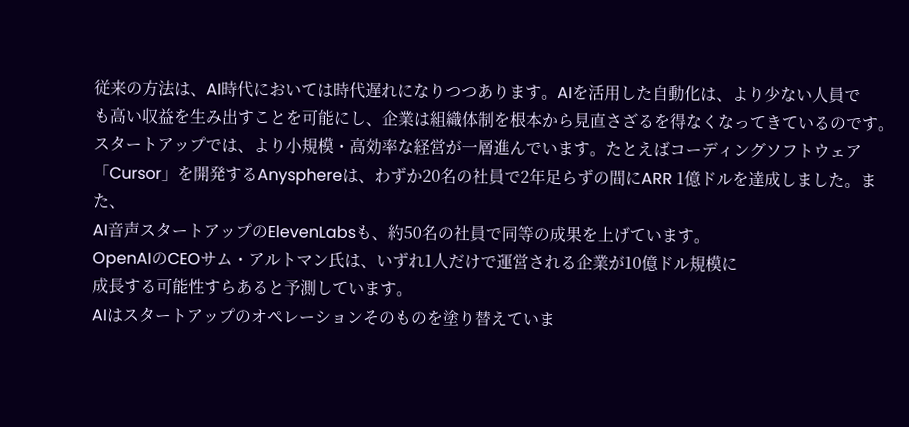従来の方法は、AI時代においては時代遅れになりつつあります。AIを活用した自動化は、より少ない人員で
も高い収益を生み出すことを可能にし、企業は組織体制を根本から見直さざるを得なくなってきているのです。
スタートアップでは、より小規模・高効率な経営が一層進んでいます。たとえばコーディングソフトウェア
「Cursor」を開発するAnysphereは、わずか20名の社員で2年足らずの間にARR 1億ドルを達成しました。また、
AI音声スタートアップのElevenLabsも、約50名の社員で同等の成果を上げています。
OpenAIのCEOサム・アルトマン氏は、いずれ1人だけで運営される企業が10億ドル規模に
成長する可能性すらあると予測しています。
AIはスタートアップのオペレーションそのものを塗り替えていま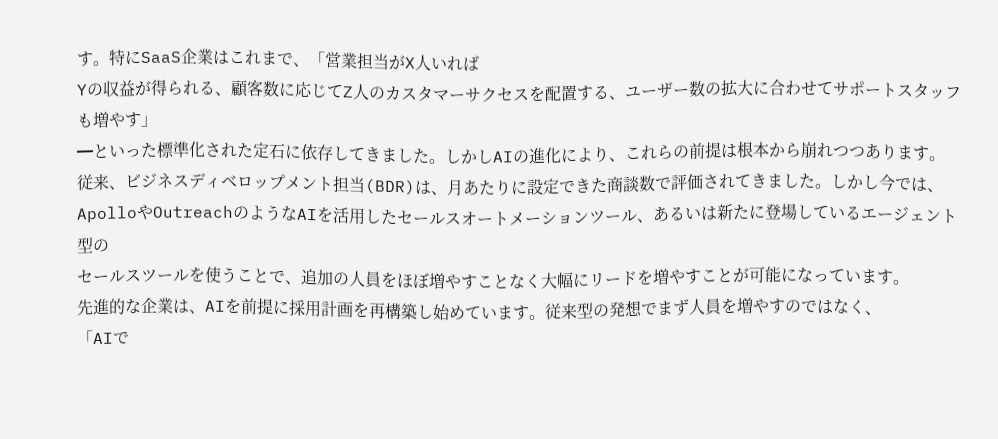す。特にSaaS企業はこれまで、「営業担当がX人いれば
Yの収益が得られる、顧客数に応じてZ人のカスタマーサクセスを配置する、ユーザー数の拡大に合わせてサポートスタッフも増やす」
━といった標準化された定石に依存してきました。しかしAIの進化により、これらの前提は根本から崩れつつあります。
従来、ビジネスディベロップメント担当(BDR)は、月あたりに設定できた商談数で評価されてきました。しかし今では、
ApolloやOutreachのようなAIを活用したセールスオートメーションツール、あるいは新たに登場しているエージェント型の
セールスツールを使うことで、追加の人員をほぼ増やすことなく大幅にリードを増やすことが可能になっています。
先進的な企業は、AIを前提に採用計画を再構築し始めています。従来型の発想でまず人員を増やすのではなく、
「AIで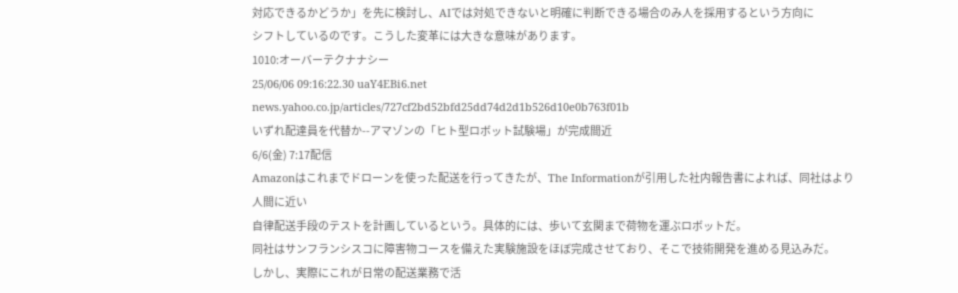対応できるかどうか」を先に検討し、AIでは対処できないと明確に判断できる場合のみ人を採用するという方向に
シフトしているのです。こうした変革には大きな意味があります。
1010:オーバーテクナナシー
25/06/06 09:16:22.30 uaY4EBi6.net
news.yahoo.co.jp/articles/727cf2bd52bfd25dd74d2d1b526d10e0b763f01b
いずれ配達員を代替か--アマゾンの「ヒト型ロボット試験場」が完成間近
6/6(金) 7:17配信
Amazonはこれまでドローンを使った配送を行ってきたが、The Informationが引用した社内報告書によれば、同社はより人間に近い
自律配送手段のテストを計画しているという。具体的には、歩いて玄関まで荷物を運ぶロボットだ。
同社はサンフランシスコに障害物コースを備えた実験施設をほぼ完成させており、そこで技術開発を進める見込みだ。
しかし、実際にこれが日常の配送業務で活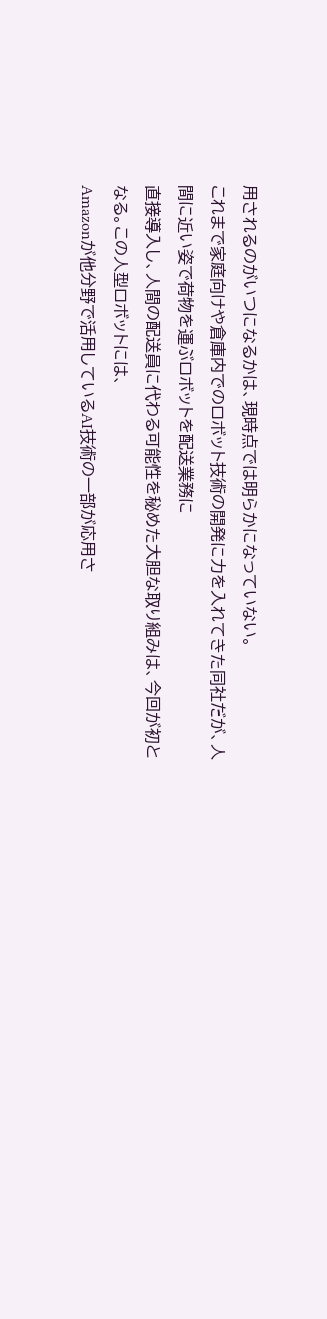用されるのがいつになるかは、現時点では明らかになっていない。
これまで家庭向けや倉庫内でのロボット技術の開発に力を入れてきた同社だが、人間に近い姿で荷物を運ぶロボットを配送業務に
直接導入し、人間の配送員に代わる可能性を秘めた大胆な取り組みは、今回が初となる。この人型ロボットには、
Amazonが他分野で活用しているAI技術の一部が応用さ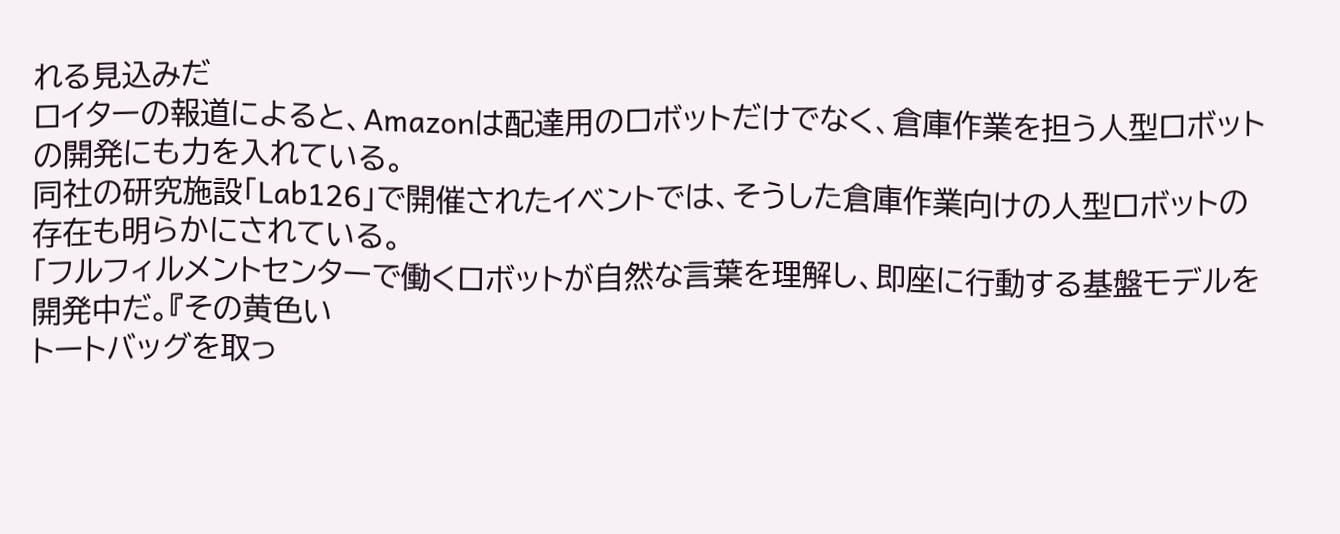れる見込みだ
ロイターの報道によると、Amazonは配達用のロボットだけでなく、倉庫作業を担う人型ロボットの開発にも力を入れている。
同社の研究施設「Lab126」で開催されたイベントでは、そうした倉庫作業向けの人型ロボットの存在も明らかにされている。
「フルフィルメントセンターで働くロボットが自然な言葉を理解し、即座に行動する基盤モデルを開発中だ。『その黄色い
トートバッグを取っ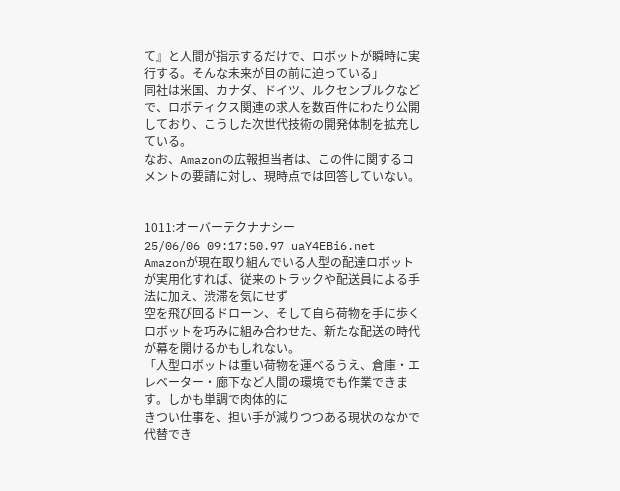て』と人間が指示するだけで、ロボットが瞬時に実行する。そんな未来が目の前に迫っている」
同社は米国、カナダ、ドイツ、ルクセンブルクなどで、ロボティクス関連の求人を数百件にわたり公開しており、こうした次世代技術の開発体制を拡充している。
なお、Amazonの広報担当者は、この件に関するコメントの要請に対し、現時点では回答していない。


1011:オーバーテクナナシー
25/06/06 09:17:50.97 uaY4EBi6.net
Amazonが現在取り組んでいる人型の配達ロボットが実用化すれば、従来のトラックや配送員による手法に加え、渋滞を気にせず
空を飛び回るドローン、そして自ら荷物を手に歩くロボットを巧みに組み合わせた、新たな配送の時代が幕を開けるかもしれない。
「人型ロボットは重い荷物を運べるうえ、倉庫・エレベーター・廊下など人間の環境でも作業できます。しかも単調で肉体的に
きつい仕事を、担い手が減りつつある現状のなかで代替でき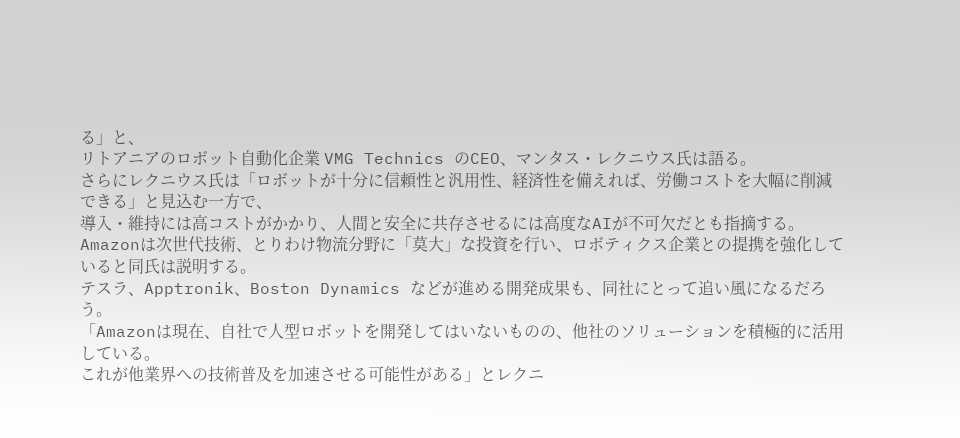る」と、
リトアニアのロボット自動化企業 VMG Technics のCEO、マンタス・レクニウス氏は語る。
さらにレクニウス氏は「ロボットが十分に信頼性と汎用性、経済性を備えれば、労働コストを大幅に削減できる」と見込む一方で、
導入・維持には高コストがかかり、人間と安全に共存させるには高度なAIが不可欠だとも指摘する。
Amazonは次世代技術、とりわけ物流分野に「莫大」な投資を行い、ロボティクス企業との提携を強化していると同氏は説明する。
テスラ、Apptronik、Boston Dynamics などが進める開発成果も、同社にとって追い風になるだろう。
「Amazonは現在、自社で人型ロボットを開発してはいないものの、他社のソリューションを積極的に活用している。
これが他業界への技術普及を加速させる可能性がある」とレクニ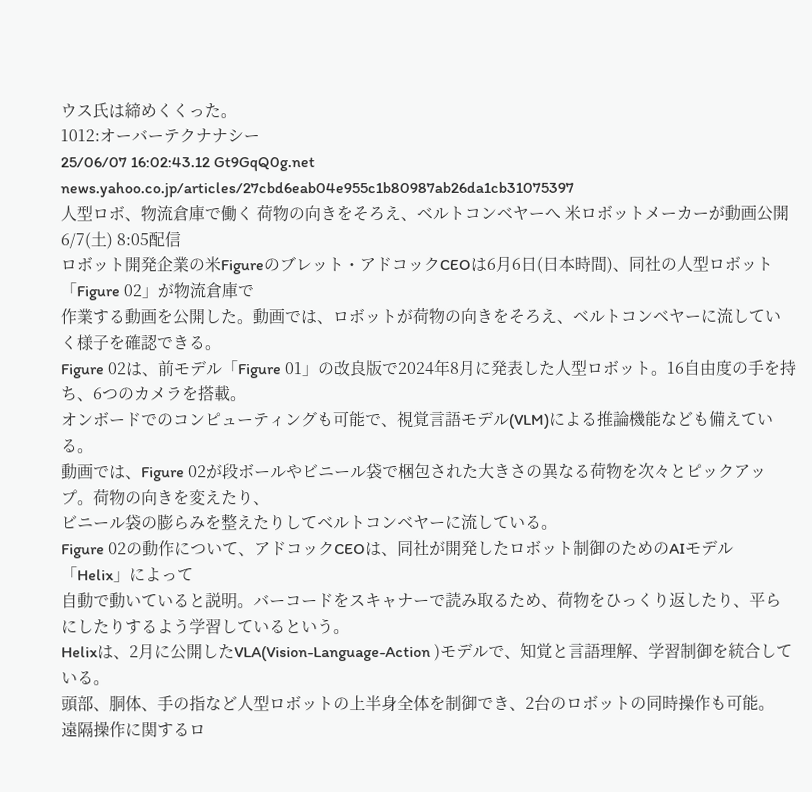ウス氏は締めくくった。
1012:オーバーテクナナシー
25/06/07 16:02:43.12 Gt9GqQ0g.net
news.yahoo.co.jp/articles/27cbd6eab04e955c1b80987ab26da1cb31075397
人型ロボ、物流倉庫で働く 荷物の向きをそろえ、ベルトコンベヤーへ 米ロボットメーカーが動画公開
6/7(土) 8:05配信
ロボット開発企業の米Figureのブレット・アドコックCEOは6月6日(日本時間)、同社の人型ロボット「Figure 02」が物流倉庫で
作業する動画を公開した。動画では、ロボットが荷物の向きをそろえ、ベルトコンベヤーに流していく様子を確認できる。
Figure 02は、前モデル「Figure 01」の改良版で2024年8月に発表した人型ロボット。16自由度の手を持ち、6つのカメラを搭載。
オンボードでのコンピューティングも可能で、視覚言語モデル(VLM)による推論機能なども備えている。
動画では、Figure 02が段ボールやビニール袋で梱包された大きさの異なる荷物を次々とピックアップ。荷物の向きを変えたり、
ビニール袋の膨らみを整えたりしてベルトコンベヤーに流している。
Figure 02の動作について、アドコックCEOは、同社が開発したロボット制御のためのAIモデル「Helix」によって
自動で動いていると説明。バーコードをスキャナーで読み取るため、荷物をひっくり返したり、平らにしたりするよう学習しているという。
Helixは、2月に公開したVLA(Vision-Language-Action )モデルで、知覚と言語理解、学習制御を統合している。
頭部、胴体、手の指など人型ロボットの上半身全体を制御でき、2台のロボットの同時操作も可能。
遠隔操作に関するロ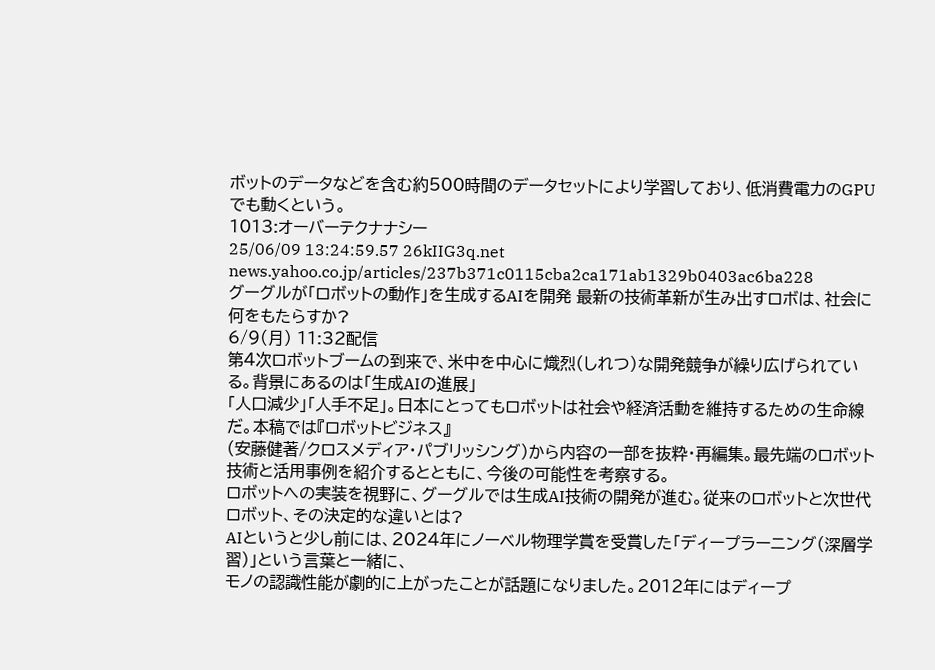ボットのデータなどを含む約500時間のデータセットにより学習しており、低消費電力のGPUでも動くという。
1013:オーバーテクナナシー
25/06/09 13:24:59.57 26kIIG3q.net
news.yahoo.co.jp/articles/237b371c0115cba2ca171ab1329b0403ac6ba228
グーグルが「ロボットの動作」を生成するAIを開発 最新の技術革新が生み出すロボは、社会に何をもたらすか?
6/9(月) 11:32配信
第4次ロボットブームの到来で、米中を中心に熾烈(しれつ)な開発競争が繰り広げられている。背景にあるのは「生成AIの進展」
「人口減少」「人手不足」。日本にとってもロボットは社会や経済活動を維持するための生命線だ。本稿では『ロボットビジネス』
(安藤健著/クロスメディア・パブリッシング)から内容の一部を抜粋・再編集。最先端のロボット技術と活用事例を紹介するとともに、今後の可能性を考察する。
ロボットへの実装を視野に、グーグルでは生成AI技術の開発が進む。従来のロボットと次世代ロボット、その決定的な違いとは?
AIというと少し前には、2024年にノーベル物理学賞を受賞した「ディープラーニング(深層学習)」という言葉と一緒に、
モノの認識性能が劇的に上がったことが話題になりました。2012年にはディープ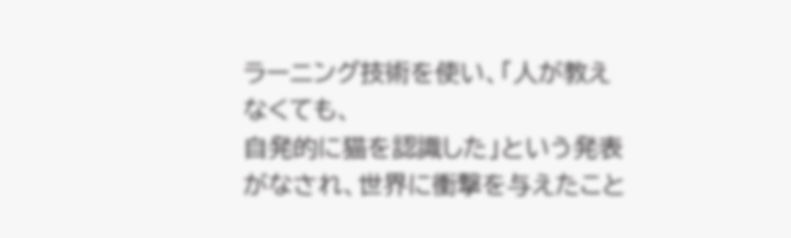ラーニング技術を使い、「人が教えなくても、
自発的に猫を認識した」という発表がなされ、世界に衝撃を与えたこと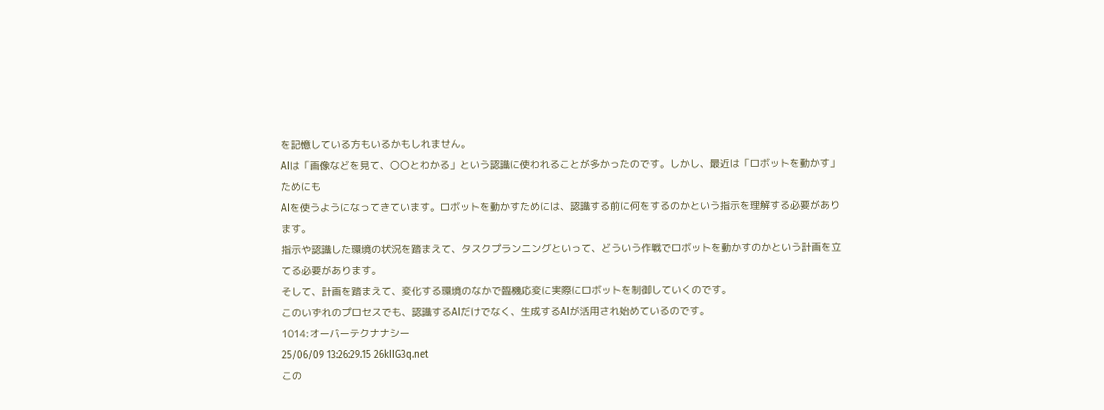を記憶している方もいるかもしれません。
AIは「画像などを見て、〇〇とわかる」という認識に使われることが多かったのです。しかし、最近は「ロボットを動かす」ためにも
AIを使うようになってきています。ロボットを動かすためには、認識する前に何をするのかという指示を理解する必要があります。
指示や認識した環境の状況を踏まえて、タスクプランニングといって、どういう作戦でロボットを動かすのかという計画を立てる必要があります。
そして、計画を踏まえて、変化する環境のなかで臨機応変に実際にロボットを制御していくのです。
このいずれのプロセスでも、認識するAIだけでなく、生成するAIが活用され始めているのです。
1014:オーバーテクナナシー
25/06/09 13:26:29.15 26kIIG3q.net
この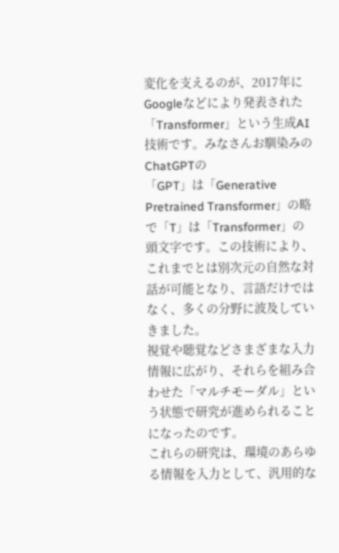変化を支えるのが、2017年にGoogleなどにより発表された「Transformer」という生成AI技術です。みなさんお馴染みのChatGPTの
「GPT」は「Generative Pretrained Transformer」の略で「T」は「Transformer」の頭文字です。この技術により、
これまでとは別次元の自然な対話が可能となり、言語だけではなく、多くの分野に波及していきました。
視覚や聴覚などさまざまな入力情報に広がり、それらを組み合わせた「マルチモーダル」という状態で研究が進められることになったのです。
これらの研究は、環境のあらゆる情報を入力として、汎用的な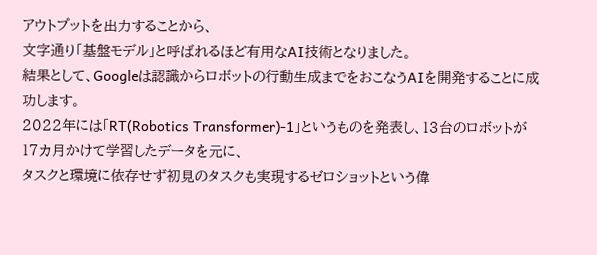アウトプットを出力することから、
文字通り「基盤モデル」と呼ばれるほど有用なAI技術となりました。
結果として、Googleは認識からロボットの行動生成までをおこなうAIを開発することに成功します。
2022年には「RT(Robotics Transformer)-1」というものを発表し、13台のロボットが17カ月かけて学習したデータを元に、
タスクと環境に依存せず初見のタスクも実現するゼロショットという偉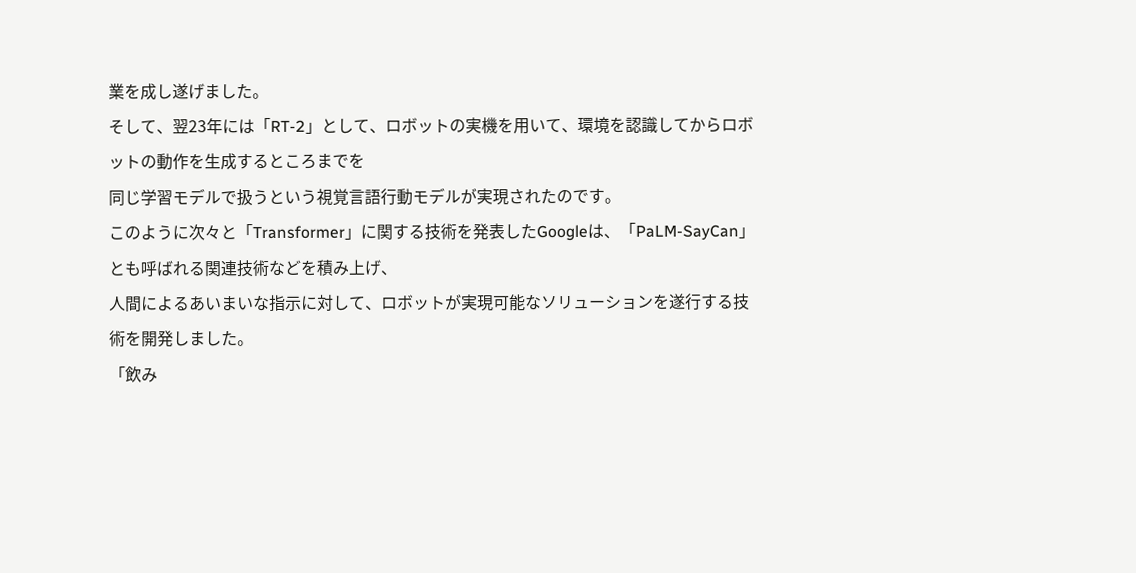業を成し遂げました。
そして、翌23年には「RT-2」として、ロボットの実機を用いて、環境を認識してからロボットの動作を生成するところまでを
同じ学習モデルで扱うという視覚言語行動モデルが実現されたのです。
このように次々と「Transformer」に関する技術を発表したGoogleは、「PaLM-SayCan」とも呼ばれる関連技術などを積み上げ、
人間によるあいまいな指示に対して、ロボットが実現可能なソリューションを遂行する技術を開発しました。
「飲み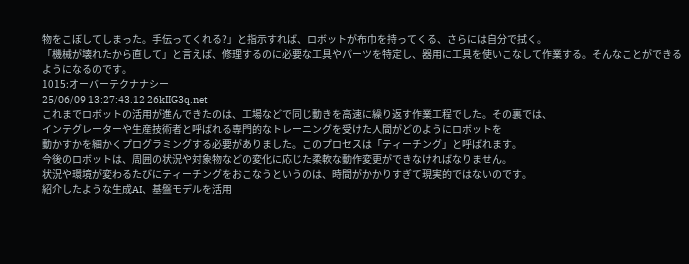物をこぼしてしまった。手伝ってくれる?」と指示すれば、ロボットが布巾を持ってくる、さらには自分で拭く。
「機械が壊れたから直して」と言えば、修理するのに必要な工具やパーツを特定し、器用に工具を使いこなして作業する。そんなことができるようになるのです。
1015:オーバーテクナナシー
25/06/09 13:27:43.12 26kIIG3q.net
これまでロボットの活用が進んできたのは、工場などで同じ動きを高速に繰り返す作業工程でした。その裏では、
インテグレーターや生産技術者と呼ばれる専門的なトレーニングを受けた人間がどのようにロボットを
動かすかを細かくプログラミングする必要がありました。このプロセスは「ティーチング」と呼ばれます。
今後のロボットは、周囲の状況や対象物などの変化に応じた柔軟な動作変更ができなければなりません。
状況や環境が変わるたびにティーチングをおこなうというのは、時間がかかりすぎて現実的ではないのです。
紹介したような生成AI、基盤モデルを活用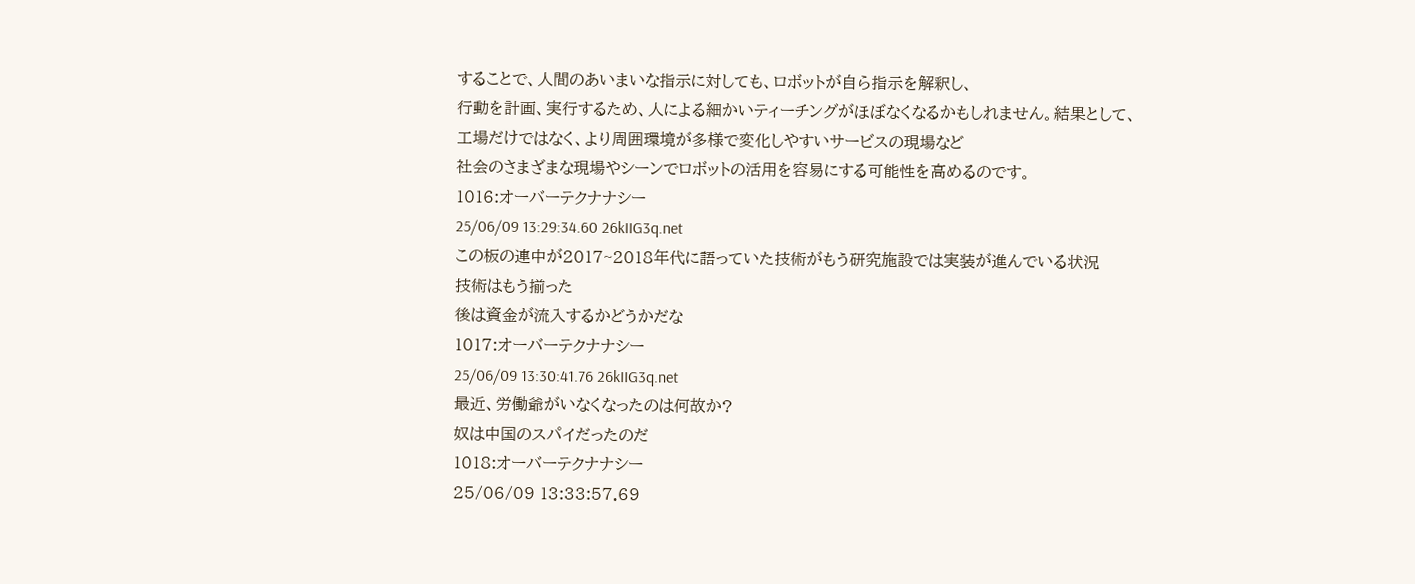することで、人間のあいまいな指示に対しても、ロボットが自ら指示を解釈し、
行動を計画、実行するため、人による細かいティーチングがほぼなくなるかもしれません。結果として、
工場だけではなく、より周囲環境が多様で変化しやすいサービスの現場など
社会のさまざまな現場やシーンでロボットの活用を容易にする可能性を高めるのです。
1016:オーバーテクナナシー
25/06/09 13:29:34.60 26kIIG3q.net
この板の連中が2017~2018年代に語っていた技術がもう研究施設では実装が進んでいる状況
技術はもう揃った
後は資金が流入するかどうかだな
1017:オーバーテクナナシー
25/06/09 13:30:41.76 26kIIG3q.net
最近、労働爺がいなくなったのは何故か?
奴は中国のスパイだったのだ
1018:オーバーテクナナシー
25/06/09 13:33:57.69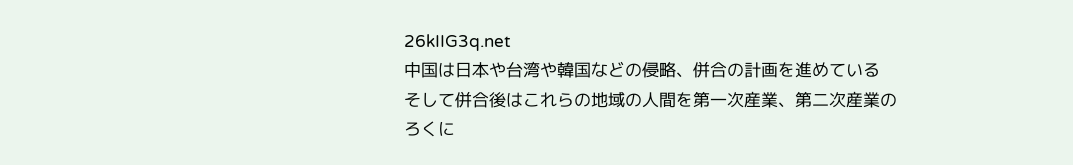26kIIG3q.net
中国は日本や台湾や韓国などの侵略、併合の計画を進めている
そして併合後はこれらの地域の人間を第一次産業、第二次産業の
ろくに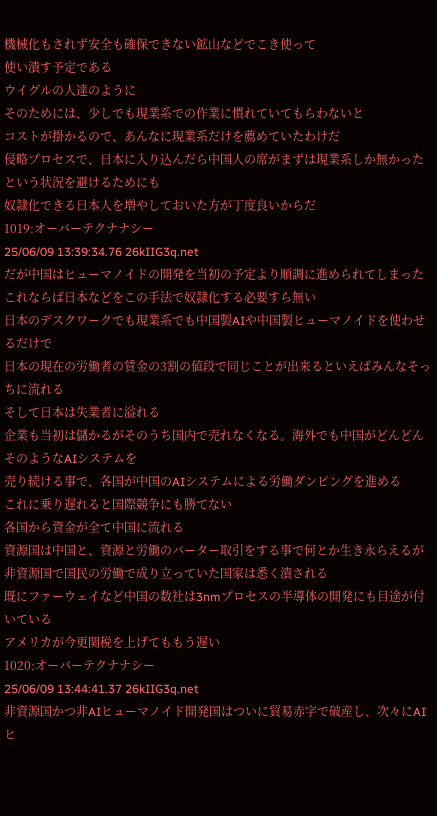機械化もされず安全も確保できない鉱山などでこき使って
使い潰す予定である
ウイグルの人達のように
そのためには、少しでも現業系での作業に慣れていてもらわないと
コストが掛かるので、あんなに現業系だけを薦めていたわけだ
侵略プロセスで、日本に入り込んだら中国人の席がまずは現業系しか無かったという状況を避けるためにも
奴隷化できる日本人を増やしておいた方が丁度良いからだ
1019:オーバーテクナナシー
25/06/09 13:39:34.76 26kIIG3q.net
だが中国はヒューマノイドの開発を当初の予定より順調に進められてしまった
これならば日本などをこの手法で奴隷化する必要すら無い
日本のデスクワークでも現業系でも中国製AIや中国製ヒューマノイドを使わせるだけで
日本の現在の労働者の賃金の3割の値段で同じことが出来るといえばみんなそっちに流れる
そして日本は失業者に溢れる
企業も当初は儲かるがそのうち国内で売れなくなる。海外でも中国がどんどんそのようなAIシステムを
売り続ける事で、各国が中国のAIシステムによる労働ダンピングを進める
これに乗り遅れると国際競争にも勝てない
各国から資金が全て中国に流れる
資源国は中国と、資源と労働のバーター取引をする事で何とか生き永らえるが
非資源国で国民の労働で成り立っていた国家は悉く潰される
既にファーウェイなど中国の数社は3nmプロセスの半導体の開発にも目途が付いている
アメリカが今更関税を上げてももう遅い
1020:オーバーテクナナシー
25/06/09 13:44:41.37 26kIIG3q.net
非資源国かつ非AIヒューマノイド開発国はついに貿易赤字で破産し、次々にAIヒ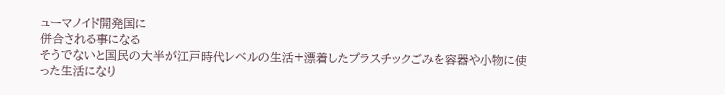ューマノイド開発国に
併合される事になる
そうでないと国民の大半が江戸時代レベルの生活+漂着したプラスチックごみを容器や小物に使った生活になり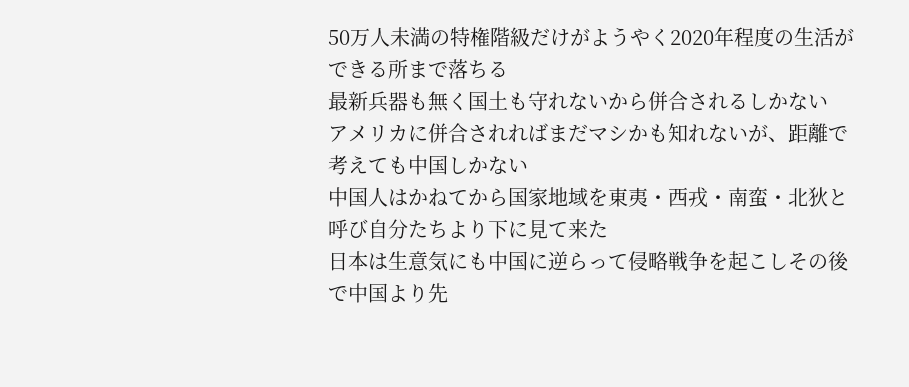50万人未満の特権階級だけがようやく2020年程度の生活ができる所まで落ちる
最新兵器も無く国土も守れないから併合されるしかない
アメリカに併合されればまだマシかも知れないが、距離で考えても中国しかない
中国人はかねてから国家地域を東夷・西戎・南蛮・北狄と呼び自分たちより下に見て来た
日本は生意気にも中国に逆らって侵略戦争を起こしその後で中国より先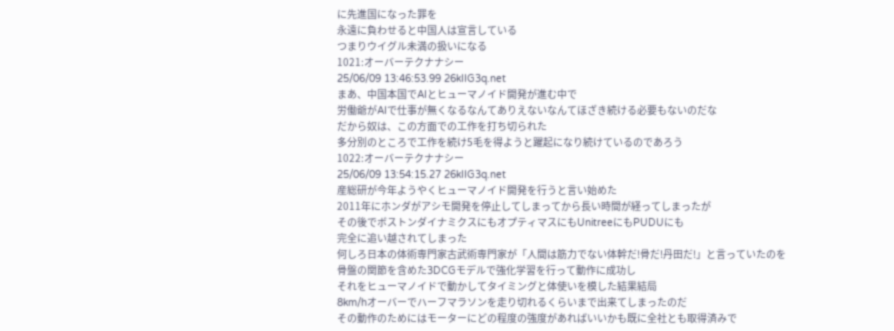に先進国になった罪を
永遠に負わせると中国人は宣言している
つまりウイグル未満の扱いになる
1021:オーバーテクナナシー
25/06/09 13:46:53.99 26kIIG3q.net
まあ、中国本国でAIとヒューマノイド開発が進む中で
労働爺がAIで仕事が無くなるなんてありえないなんてほざき続ける必要もないのだな
だから奴は、この方面での工作を打ち切られた
多分別のところで工作を続け5毛を得ようと躍起になり続けているのであろう
1022:オーバーテクナナシー
25/06/09 13:54:15.27 26kIIG3q.net
産総研が今年ようやくヒューマノイド開発を行うと言い始めた
2011年にホンダがアシモ開発を停止してしまってから長い時間が経ってしまったが
その後でボストンダイナミクスにもオプティマスにもUnitreeにもPUDUにも
完全に追い越されてしまった
何しろ日本の体術専門家古武術専門家が「人間は筋力でない体幹だ!骨だ!丹田だ!」と言っていたのを
骨盤の関節を含めた3DCGモデルで強化学習を行って動作に成功し
それをヒューマノイドで動かしてタイミングと体使いを模した結果結局
8km/hオーバーでハーフマラソンを走り切れるくらいまで出来てしまったのだ
その動作のためにはモーターにどの程度の強度があればいいかも既に全社とも取得済みで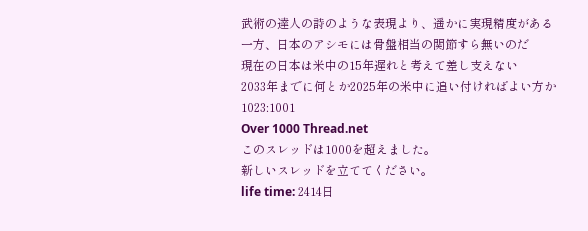武術の達人の詩のような表現より、遥かに実現精度がある
一方、日本のアシモには骨盤相当の関節すら無いのだ
現在の日本は米中の15年遅れと考えて差し支えない
2033年までに何とか2025年の米中に追い付ければよい方か
1023:1001
Over 1000 Thread.net
このスレッドは1000を超えました。
新しいスレッドを立ててください。
life time: 2414日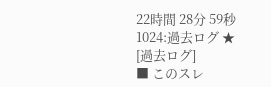22時間 28分 59秒
1024:過去ログ ★
[過去ログ]
■ このスレ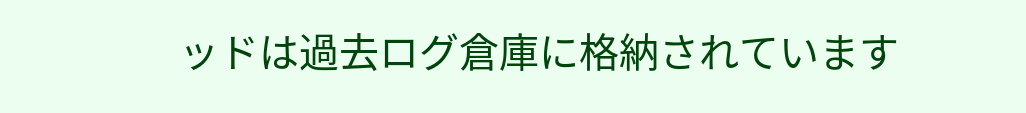ッドは過去ログ倉庫に格納されています